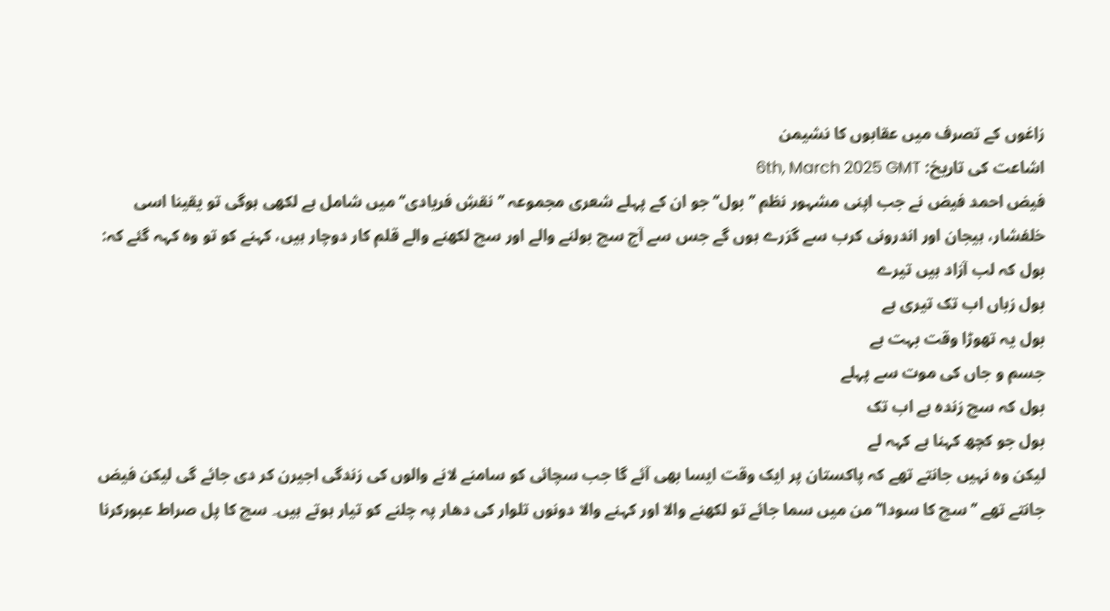زاغوں کے تصرف میں عقابوں کا نشیمن
اشاعت کی تاریخ: 6th, March 2025 GMT
فیض احمد فیض نے جب اپنی مشہور نظم ’’بول‘‘ جو ان کے پہلے شعری مجموعہ ’’نقشِ فریادی‘‘ میں شامل ہے لکھی ہوگی تو یقینا اسی خلفشار، ہیجان اور اندرونی کرب سے گزرے ہوں گے جس سے آج سچ بولنے والے اور سچ لکھنے والے قلم کار دوچار ہیں، کہنے کو تو وہ کہہ گئے کہ:
بول کہ لب آزاد ہیں تیرے
بول زباں اب تک تیری ہے
بول یہ تھوڑا وقت بہت ہے
جسم و جاں کی موت سے پہلے
بول کہ سچ زندہ ہے اب تک
بول جو کچھ کہنا ہے کہہ لے
لیکن وہ نہیں جانتے تھے کہ پاکستان پر ایک وقت ایسا بھی آئے گا جب سچائی کو سامنے لانے والوں کی زندگی اجیرن کر دی جائے گی لیکن فیض جانتے تھے ’’سچ کا سودا‘‘ من میں سما جائے تو لکھنے والا اور کہنے والا دونوں تلوار کی دھار پہ چلنے کو تیار ہوتے ہیں۔ سچ کا پل صراط عبورکرنا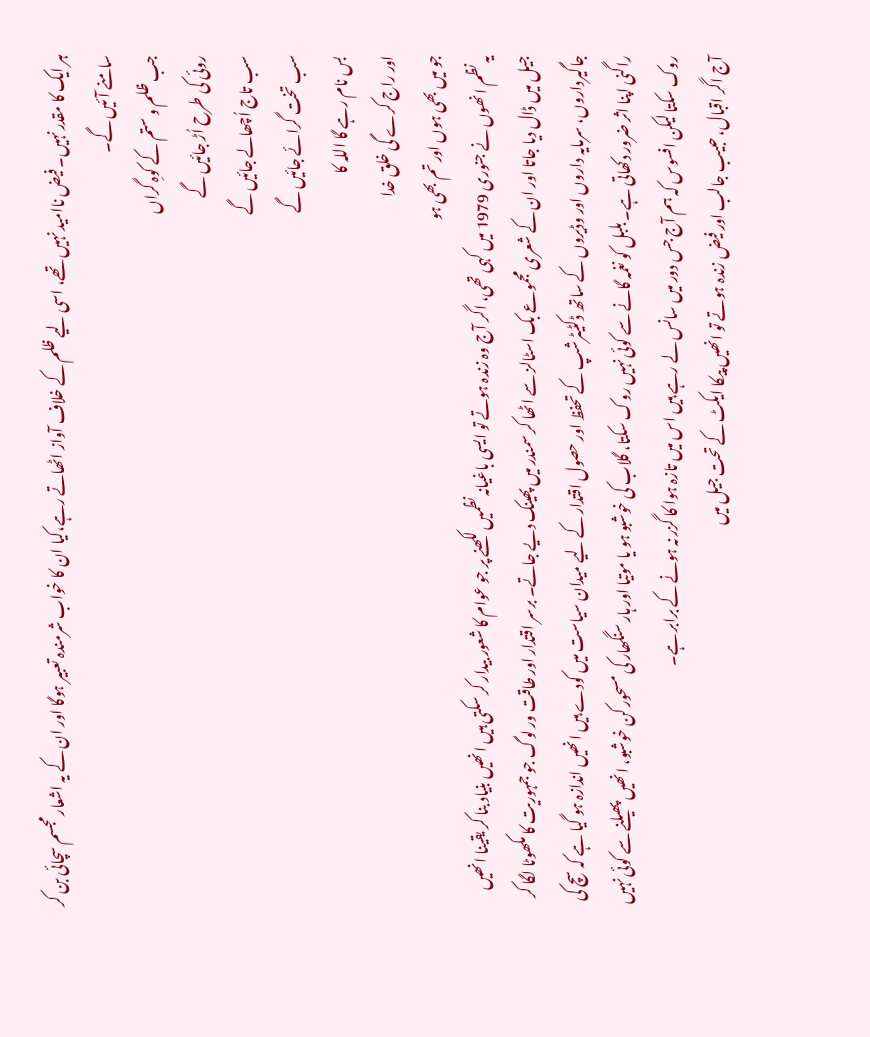ہر ایک کا مقدر نہیں۔ فیض ناامید نہیں تھے، اسی لیے ظلم کے خلاف آواز اٹھاتے رہے،کیا ان کا خواب شرمندہ تعبیر ہوگا اور ان کے یہ اشعار مجسم سچائی بن کر سامنے آئیں گے۔
جب ظلم و ستم کے کوہِ گراں
روئی کی طرح اُڑ جائیں گے
سب تاج اُچھالے جائیں گے
سب تخت گرائے جائیں گے
بس نام رہے گا اللہ کا
اور راج کرے گی خلق خدا
جو میں بھی ہوں اور تم بھی ہو
یہ نظم انھوں نے جنوری 1979 میں کہی تھی، اگر آج وہ زندہ ہوتے تو ایسی باغیانہ نظمیں لکھنے پر جو عوام کا شعور بیدار کر سکتی ہیں انھیں بنیاد بنا کر یقینا انھیں جیل میں ڈال دیا جاتا اور ان کے شعری مجموعے بک اسٹالز سے اٹھا کر سمندر میں پھینک دیے جاتے۔ برسر اقتدار اور طاقت ور لوگ جو جمہوریت کا مکھوٹا لگا کر جاگیرداروں، سرمایہ داروں اور وڈیروں کے ساتھ ڈکٹیٹرشپ کے تحفظ اور حصول اقتدار کے لیے میدان سیاست میں کودے ہیں انھیں اندازہ ہو گیا ہے کہ سچ کی راگنی اپنا اثر ضرور دکھاتی ہے۔ بلبل کو نغمہ گانے سے کوئی نہیں روک سکتا، گلاب کی خوشبو ہو یا موتیا اور ہار سنگھار کی مسحور کن خوشبو، انھیں پھیلنے سے کوئی نہیں روک سکتا لیکن افسوس کہ ہم آج جس دور میں سانس لے رہے ہیں اس میں تازہ ہوا کا گزر نہ ہونے کے برابر ہے۔
آج اگر اقبال، حبیب جالب اور فیض زندہ ہوتے تو انھیں پیکا ایکٹ کے تحت جیل میں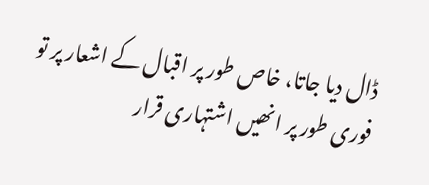ڈال دیا جاتا، خاص طور پر اقبال کے اشعار پر تو فوری طور پر انھیں اشتہاری قرار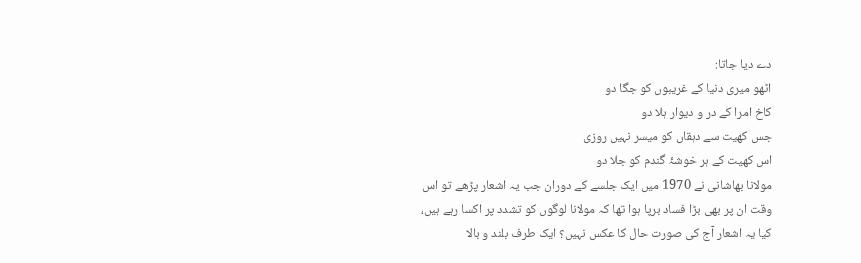دے دیا جاتا:
اٹھو میری دنیا کے غریبوں کو جگا دو
کاخ امرا کے در و دیوار ہلا دو
جس کھیت سے دہقاں کو میسر نہیں روزی
اس کھیت کے ہر خوشۂ گندم کو جلا دو
مولانا بھاشانی نے 1970 میں ایک جلسے کے دوران جب یہ اشعار پڑھے تو اس وقت ان پر بھی بڑا فساد برپا ہوا تھا کہ مولانا لوگوں کو تشدد پر اکسا رہے ہیں، کیا یہ اشعار آج کی صورت حال کا عکس نہیں؟ ایک طرف بلند و بالا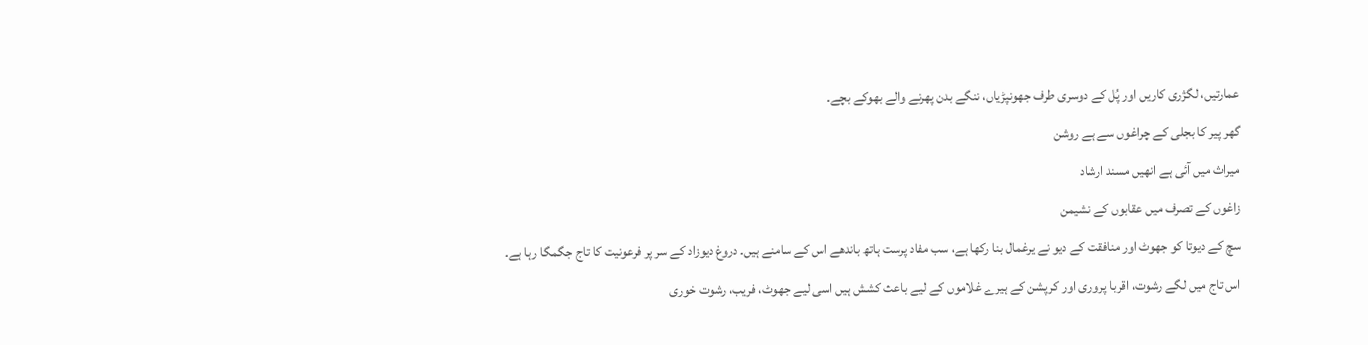عمارتیں، لگژری کاریں اور پُل کے دوسری طرف جھونپڑیاں، ننگے بدن پھرنے والے بھوکے بچے۔
گھر پیر کا بجلی کے چراغوں سے ہے روشن
میراث میں آئی ہے انھیں مسند ارشاد
زاغوں کے تصرف میں عقابوں کے نشیمن
سچ کے دیوتا کو جھوٹ اور منافقت کے دیو نے یرغمال بنا رکھا ہے، سب مفاد پرست ہاتھ باندھے اس کے سامنے ہیں۔ دروغ دیوزاد کے سر پر فرعونیت کا تاج جگمگا رہا ہے۔ اس تاج میں لگے رشوت، اقربا پروری اور کرپشن کے ہیرے غلاموں کے لیے باعث کشش ہیں اسی لیے جھوٹ، فریب، رشوت خوری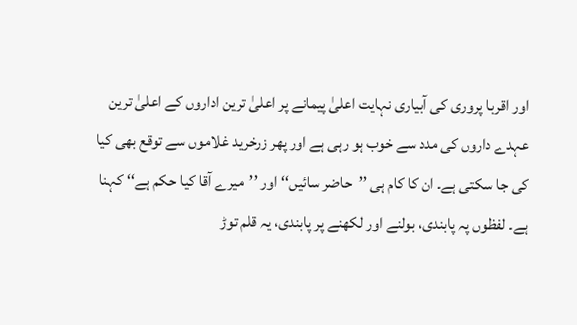اور اقربا پروری کی آبیاری نہایت اعلیٰ پیمانے پر اعلیٰ ترین اداروں کے اعلیٰ ترین عہدے داروں کی مدد سے خوب ہو رہی ہے اور پھر زرخرید غلاموں سے توقع بھی کیا کی جا سکتی ہے۔ ان کا کام ہی ’’حاضر سائیں‘‘ اور ’’میرے آقا کیا حکم ہے‘‘ کہنا ہے۔ لفظوں پہ پابندی، بولنے اور لکھنے پر پابندی، یہ قلم توڑ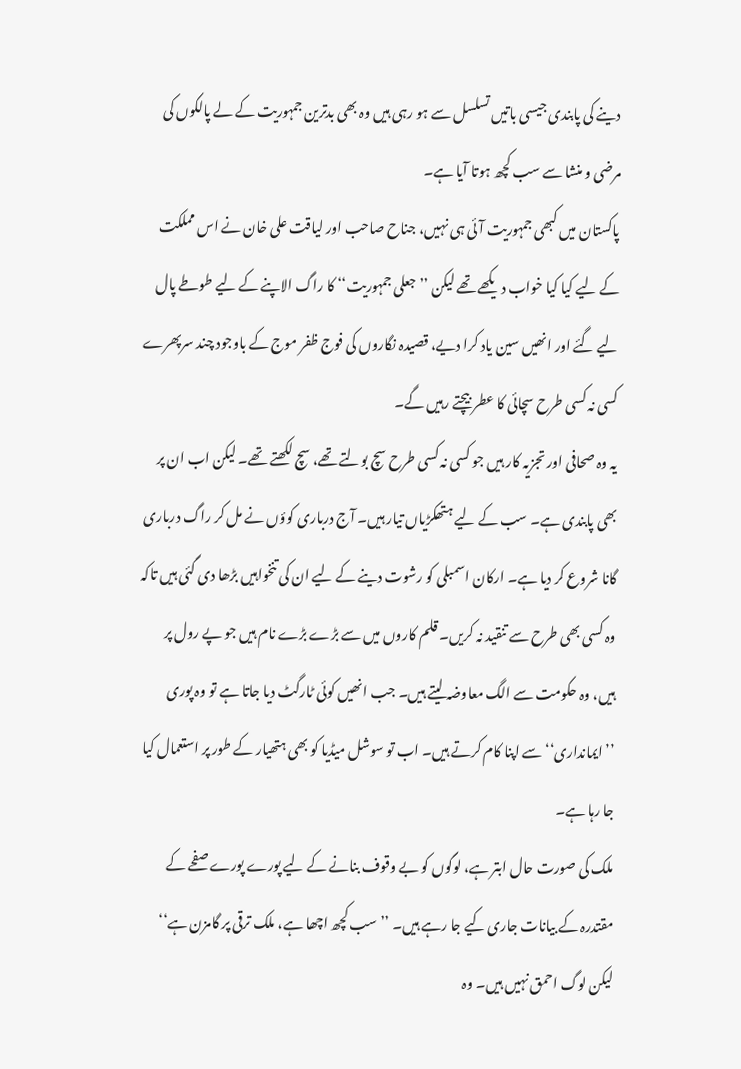دینے کی پابندی جیسی باتیں تسلسل سے ہو رہی ہیں وہ بھی بدترین جمہوریت کے لے پالکوں کی مرضی و منشا سے سب کچھ ہوتا آیا ہے۔
پاکستان میں کبھی جمہوریت آئی ہی نہیں، جناح صاحب اور لیاقت علی خان نے اس مملکت کے لیے کیا کیا خواب دیکھے تھے لیکن ’’جعلی جمہوریت‘‘ کا راگ الاپنے کے لیے طوطے پال لیے گئے اور انھیں سین یاد کرا دیے، قصیدہ نگاروں کی فوج ظفر موج کے باوجود چند سرپھرے کسی نہ کسی طرح سچائی کا عطر بیچتے رہیں گے۔
یہ وہ صحافی اور تجزیہ کار ہیں جو کسی نہ کسی طرح سچ بولتے تھے، سچ لکھتے تھے۔ لیکن اب ان پر بھی پابندی ہے۔ سب کے لیے ہتھکڑیاں تیار ہیں۔ آج درباری کوؤں نے مل کر راگ درباری گانا شروع کر دیا ہے۔ ارکان اسمبلی کو رشوت دینے کے لیے ان کی تنخواہیں بڑھا دی گئی ہیں تاکہ وہ کسی بھی طرح سے تنقید نہ کریں۔ قلم کاروں میں سے بڑے بڑے نام ہیں جو پے رول پر ہیں، وہ حکومت سے الگ معاوضہ لیتے ہیں۔ جب انھیں کوئی ٹارگٹ دیا جاتا ہے تو وہ پوری ’’ایمانداری‘‘ سے اپنا کام کرتے ہیں۔ اب تو سوشل میڈیا کو بھی ہتھیار کے طور پر استعمال کیا جا رہا ہے۔
ملک کی صورت حال ابتر ہے، لوگوں کو بے وقوف بنانے کے لیے پورے پورے صفحے کے مقتدرہ کے بیانات جاری کیے جا رہے ہیں۔ ’’سب کچھ اچھا ہے، ملک ترقی پر گامزن ہے‘‘ لیکن لوگ احمق نہیں ہیں۔ وہ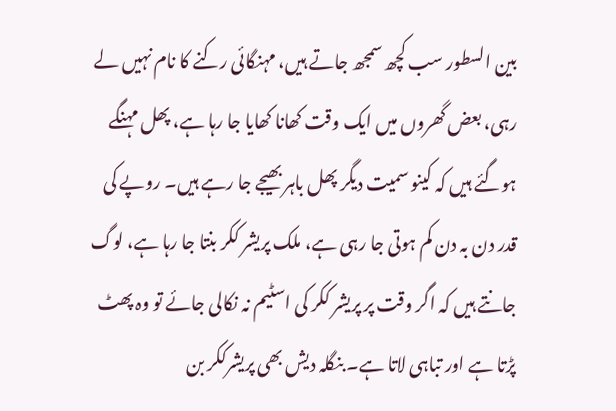بین السطور سب کچھ سمجھ جاتے ہیں، مہنگائی رکنے کا نام نہیں لے رہی، بعض گھروں میں ایک وقت کھانا کھایا جا رہا ہے، پھل مہنگے ہوگئے ہیں کہ کینو سمیت دیگر پھل باہر بھیجے جا رہے ہیں۔ روپے کی قدر دن بہ دن کم ہوتی جا رہی ہے، ملک پریشر ککر بنتا جا رہا ہے، لوگ جانتے ہیں کہ اگر وقت پر پریشر ککر کی اسٹیم نہ نکالی جائے تو وہ پھٹ پڑتا ہے اور تباہی لاتا ہے۔ بنگلہ دیش بھی پریشرککر بن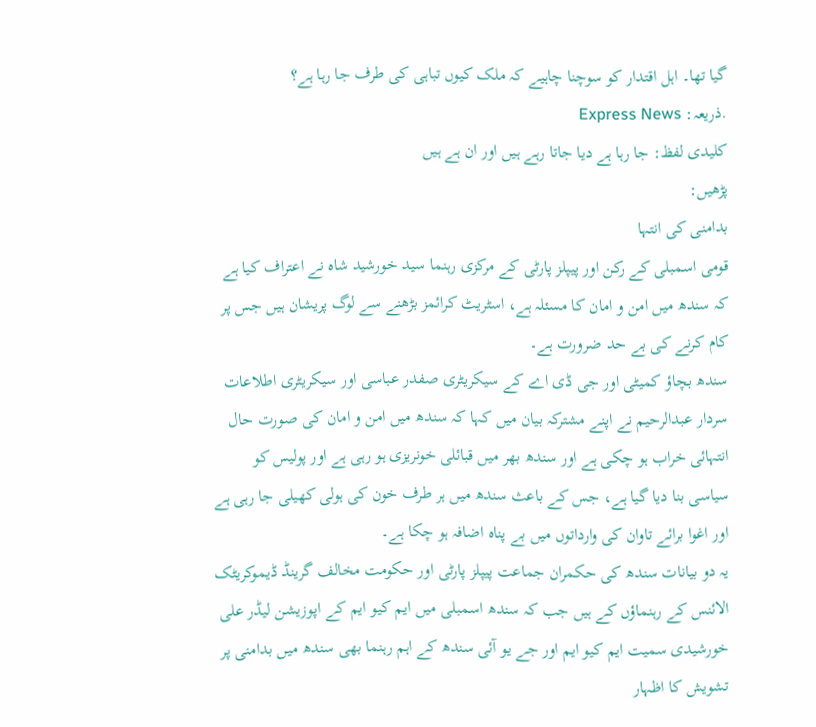گیا تھا۔ اہل اقتدار کو سوچنا چاہیے کہ ملک کیوں تباہی کی طرف جا رہا ہے؟
.ذریعہ: Express News
کلیدی لفظ: جا رہا ہے دیا جاتا رہے ہیں اور ان ہے ہیں
پڑھیں:
بدامنی کی انتہا
قومی اسمبلی کے رکن اور پیپلز پارٹی کے مرکزی رہنما سید خورشید شاہ نے اعتراف کیا ہے کہ سندھ میں امن و امان کا مسئلہ ہے، اسٹریٹ کرائمز بڑھنے سے لوگ پریشان ہیں جس پر کام کرنے کی بے حد ضرورت ہے۔
سندھ بچاؤ کمیٹی اور جی ڈی اے کے سیکریٹری صفدر عباسی اور سیکریٹری اطلاعات سردار عبدالرحیم نے اپنے مشترکہ بیان میں کہا کہ سندھ میں امن و امان کی صورت حال انتہائی خراب ہو چکی ہے اور سندھ بھر میں قبائلی خونریزی ہو رہی ہے اور پولیس کو سیاسی بنا دیا گیا ہے، جس کے باعث سندھ میں ہر طرف خون کی ہولی کھیلی جا رہی ہے اور اغوا برائے تاوان کی وارداتوں میں بے پناہ اضافہ ہو چکا ہے۔
یہ دو بیانات سندھ کی حکمران جماعت پیپلز پارٹی اور حکومت مخالف گرینڈ ڈیموکریٹک الائنس کے رہنماؤں کے ہیں جب کہ سندھ اسمبلی میں ایم کیو ایم کے اپوزیشن لیڈر علی خورشیدی سمیت ایم کیو ایم اور جے یو آئی سندھ کے اہم رہنما بھی سندھ میں بدامنی پر تشویش کا اظہار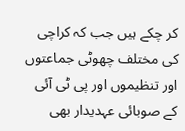کر چکے ہیں جب کہ کراچی کی مختلف چھوٹی جماعتوں اور تنظیموں اور پی ٹی آئی کے صوبائی عہدیدار بھی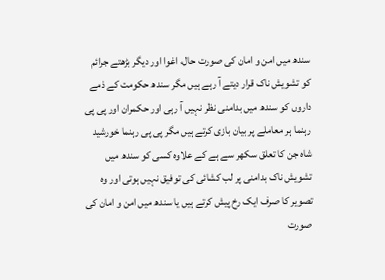سندھ میں امن و امان کی صورت حال، اغوا اور دیگر بڑھتے جرائم کو تشویش ناک قرار دیتے آ رہے ہیں مگر سندھ حکومت کے ذمے داروں کو سندھ میں بدامنی نظر نہیں آ رہی اور حکمران اور پی پی رہنما ہر معاملے پر بیان بازی کرتے ہیں مگر پی پی رہنما خورشید شاہ جن کا تعلق سکھر سے ہے کے علاوہ کسی کو سندھ میں تشویش ناک بدامنی پر لب کشائی کی توفیق نہیں ہوتی اور وہ تصویر کا صرف ایک رخ پیش کرتے ہیں یا سندھ میں امن و امان کی صورت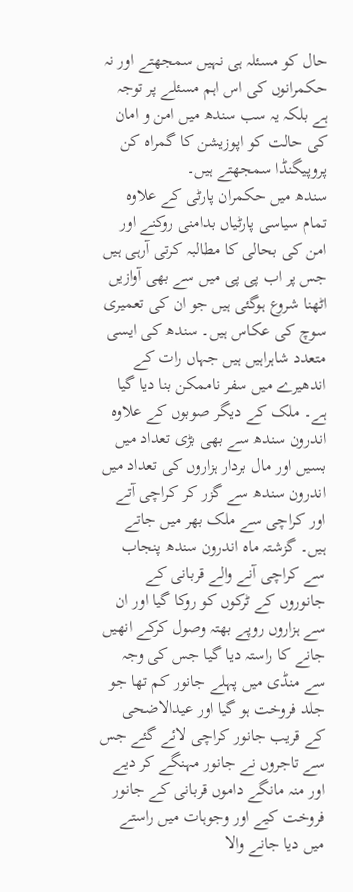حال کو مسئلہ ہی نہیں سمجھتے اور نہ حکمرانوں کی اس اہم مسئلے پر توجہ ہے بلکہ یہ سب سندھ میں امن و امان کی حالت کو اپوزیشن کا گمراہ کن پروپیگنڈا سمجھتے ہیں۔
سندھ میں حکمران پارٹی کے علاوہ تمام سیاسی پارٹیاں بدامنی روکنے اور امن کی بحالی کا مطالبہ کرتی آرہی ہیں جس پر اب پی پی میں سے بھی آوازیں اٹھنا شروع ہوگئی ہیں جو ان کی تعمیری سوچ کی عکاس ہیں۔ سندھ کی ایسی متعدد شاہراہیں ہیں جہاں رات کے اندھیرے میں سفر ناممکن بنا دیا گیا ہے۔ ملک کے دیگر صوبوں کے علاوہ اندرون سندھ سے بھی بڑی تعداد میں بسیں اور مال بردار ہزاروں کی تعداد میں اندرون سندھ سے گزر کر کراچی آتے اور کراچی سے ملک بھر میں جاتے ہیں۔ گزشتہ ماہ اندرون سندھ پنجاب سے کراچی آنے والے قربانی کے جانوروں کے ٹرکوں کو روکا گیا اور ان سے ہزاروں روپے بھتہ وصول کرکے انھیں جانے کا راستہ دیا گیا جس کی وجہ سے منڈی میں پہلے جانور کم تھا جو جلد فروخت ہو گیا اور عیدالاضحی کے قریب جانور کراچی لائے گئے جس سے تاجروں نے جانور مہنگے کر دیے اور منہ مانگے داموں قربانی کے جانور فروخت کیے اور وجوہات میں راستے میں دیا جانے والا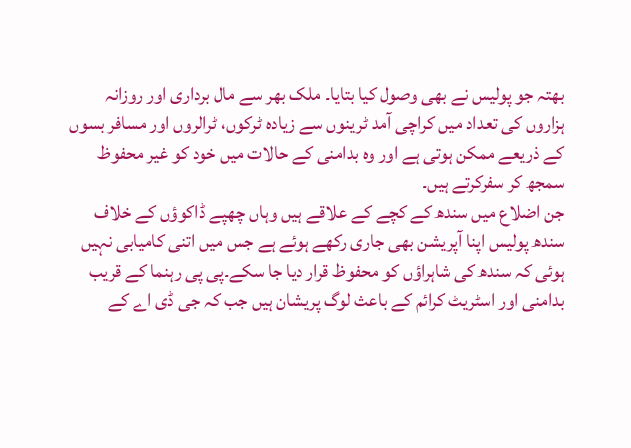بھتہ جو پولیس نے بھی وصول کیا بتایا۔ ملک بھر سے مال برداری اور روزانہ ہزاروں کی تعداد میں کراچی آمد ٹرینوں سے زیادہ ٹرکوں، ٹرالروں اور مسافر بسوں کے ذریعے ممکن ہوتی ہے اور وہ بدامنی کے حالات میں خود کو غیر محفوظ سمجھ کر سفرکرتے ہیں۔
جن اضلاع میں سندھ کے کچے کے علاقے ہیں وہاں چھپے ڈاکوؤں کے خلاف سندھ پولیس اپنا آپریشن بھی جاری رکھے ہوئے ہے جس میں اتنی کامیابی نہیں ہوئی کہ سندھ کی شاہراؤں کو محفوظ قرار دیا جا سکے۔پی پی رہنما کے قریب بدامنی اور اسٹریٹ کرائم کے باعث لوگ پریشان ہیں جب کہ جی ڈی اے کے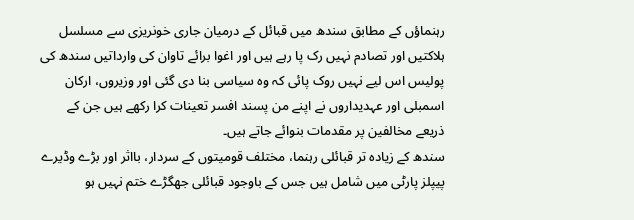رہنماؤں کے مطابق سندھ میں قبائل کے درمیان جاری خونریزی سے مسلسل ہلاکتیں اور تصادم نہیں رک پا رہے ہیں اور اغوا برائے تاوان کی وارداتیں سندھ کی پولیس اس لیے نہیں روک پائی کہ وہ سیاسی بنا دی گئی اور وزیروں، ارکان اسمبلی اور عہدیداروں نے اپنے من پسند افسر تعینات کرا رکھے ہیں جن کے ذریعے مخالفین پر مقدمات بنوائے جاتے ہیں۔
سندھ کے زیادہ تر قبائلی رہنما، مختلف قومیتوں کے سردار، بااثر اور بڑے وڈیرے پیپلز پارٹی میں شامل ہیں جس کے باوجود قبائلی جھگڑے ختم نہیں ہو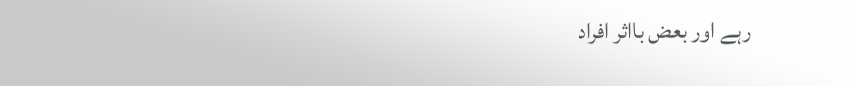رہے اور بعض بااثر افراد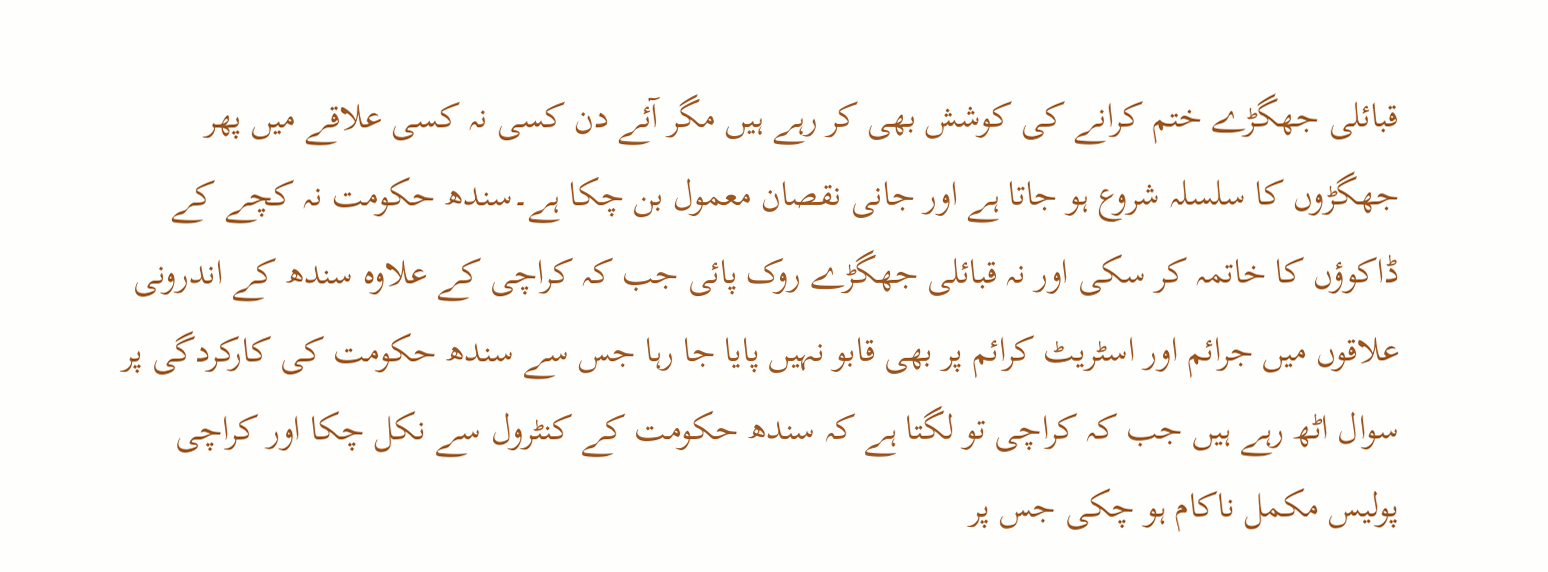قبائلی جھگڑے ختم کرانے کی کوشش بھی کر رہے ہیں مگر آئے دن کسی نہ کسی علاقے میں پھر جھگڑوں کا سلسلہ شروع ہو جاتا ہے اور جانی نقصان معمول بن چکا ہے۔سندھ حکومت نہ کچے کے ڈاکوؤں کا خاتمہ کر سکی اور نہ قبائلی جھگڑے روک پائی جب کہ کراچی کے علاوہ سندھ کے اندرونی علاقوں میں جرائم اور اسٹریٹ کرائم پر بھی قابو نہیں پایا جا رہا جس سے سندھ حکومت کی کارکردگی پر سوال اٹھ رہے ہیں جب کہ کراچی تو لگتا ہے کہ سندھ حکومت کے کنٹرول سے نکل چکا اور کراچی پولیس مکمل ناکام ہو چکی جس پر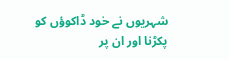شہریوں نے خود ڈاکوؤں کو پکڑنا اور ان پر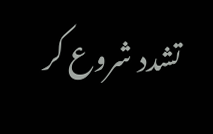تشدد شروع کر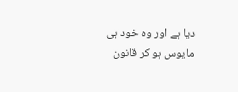دیا ہے اور وہ خود ہی مایوس ہو کر قانون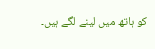کو ہاتھ میں لینے لگے ہیں۔